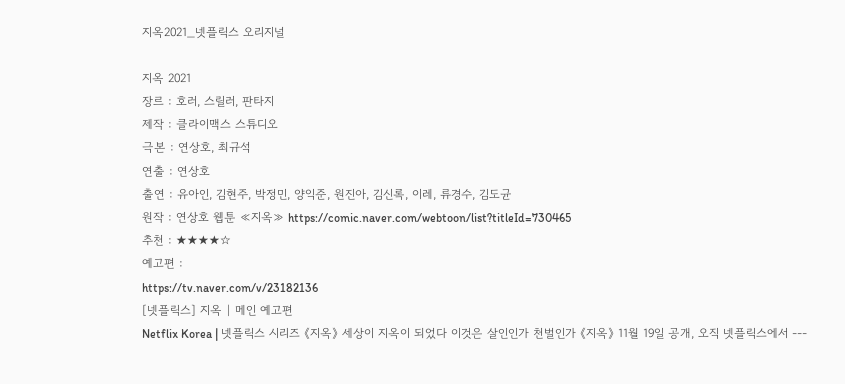지옥2021_넷플릭스 오리지널

지옥 2021
장르 : 호러, 스릴러, 판타지
제작 : 클라이맥스 스튜디오
극본 : 연상호, 최규석
연출 : 연상호
출연 : 유아인, 김현주, 박정민, 양익준, 원진아, 김신록, 이레, 류경수, 김도균
원작 : 연상호 웹툰 ≪지옥≫ https://comic.naver.com/webtoon/list?titleId=730465
추천 : ★★★★☆
예고편 :
https://tv.naver.com/v/23182136
[넷플릭스] 지옥 | 메인 예고편
Netflix Korea | 넷플릭스 시리즈 《지옥》 세상이 지옥이 되었다 이것은 살인인가 천벌인가 《지옥》 11월 19일 공개, 오직 넷플릭스에서 ---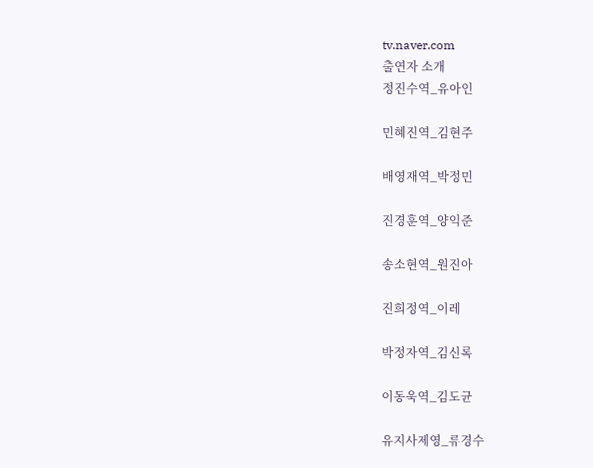tv.naver.com
출연자 소개
정진수역_유아인

민혜진역_김현주

배영재역_박정민

진경훈역_양익준

송소현역_원진아

진희정역_이레

박정자역_김신록

이동욱역_김도균

유지사제영_류경수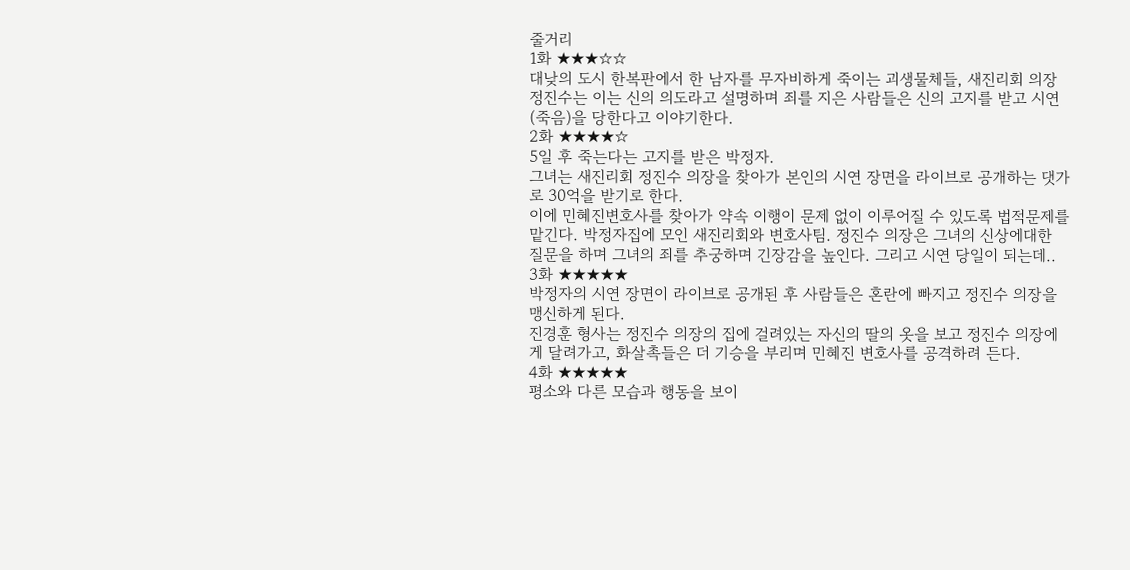줄거리
1화 ★★★☆☆
대낮의 도시 한복판에서 한 남자를 무자비하게 죽이는 괴생물체들, 새진리회 의장 정진수는 이는 신의 의도라고 설명하며 죄를 지은 사람들은 신의 고지를 받고 시연(죽음)을 당한다고 이야기한다.
2화 ★★★★☆
5일 후 죽는다는 고지를 받은 박정자.
그녀는 새진리회 정진수 의장을 찾아가 본인의 시연 장면을 라이브로 공개하는 댓가로 30억을 받기로 한다.
이에 민혜진변호사를 찾아가 약속 이행이 문제 없이 이루어질 수 있도록 법적문제를 맡긴다. 박정자집에 모인 새진리회와 변호사팀. 정진수 의장은 그녀의 신상에대한 질문을 하며 그녀의 죄를 추궁하며 긴장감을 높인다. 그리고 시연 당일이 되는데..
3화 ★★★★★
박정자의 시연 장면이 라이브로 공개된 후 사람들은 혼란에 빠지고 정진수 의장을 맹신하게 된다.
진경훈 형사는 정진수 의장의 집에 걸려있는 자신의 딸의 옷을 보고 정진수 의장에게 달려가고, 화살촉들은 더 기승을 부리며 민혜진 변호사를 공격하려 든다.
4화 ★★★★★
평소와 다른 모습과 행동을 보이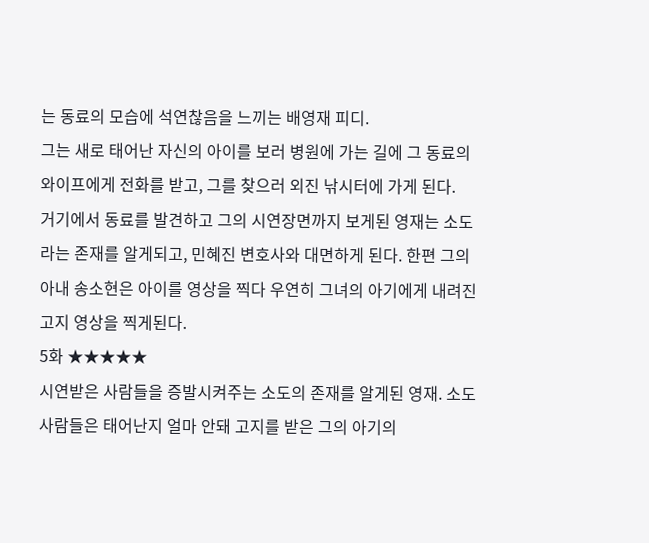는 동료의 모습에 석연찮음을 느끼는 배영재 피디.
그는 새로 태어난 자신의 아이를 보러 병원에 가는 길에 그 동료의 와이프에게 전화를 받고, 그를 찾으러 외진 낚시터에 가게 된다.
거기에서 동료를 발견하고 그의 시연장면까지 보게된 영재는 소도라는 존재를 알게되고, 민혜진 변호사와 대면하게 된다. 한편 그의 아내 송소현은 아이를 영상을 찍다 우연히 그녀의 아기에게 내려진 고지 영상을 찍게된다.
5화 ★★★★★
시연받은 사람들을 증발시켜주는 소도의 존재를 알게된 영재. 소도 사람들은 태어난지 얼마 안돼 고지를 받은 그의 아기의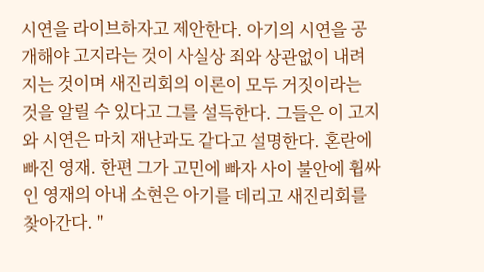시연을 라이브하자고 제안한다. 아기의 시연을 공개해야 고지라는 것이 사실상 죄와 상관없이 내려지는 것이며 새진리회의 이론이 모두 거짓이라는 것을 알릴 수 있다고 그를 설득한다. 그들은 이 고지와 시연은 마치 재난과도 같다고 설명한다. 혼란에 빠진 영재. 한편 그가 고민에 빠자 사이 불안에 휩싸인 영재의 아내 소현은 아기를 데리고 새진리회를 찾아간다. "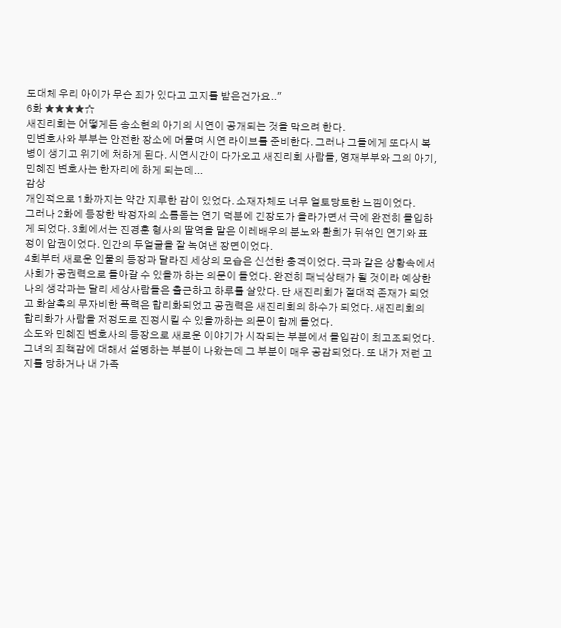도대체 우리 아이가 무슨 죄가 있다고 고지를 받은건가요.."
6화 ★★★★☆
새진리회는 어떻게든 송소현의 아기의 시연이 공개되는 것을 막으려 한다.
민변호사와 부부는 안전한 장소에 머물며 시연 라이브를 준비한다. 그러나 그들에게 또다시 복병이 생기고 위기에 처하게 된다. 시연시간이 다가오고 새진리회 사람들, 영재부부와 그의 아기, 민혜진 변호사는 한자리에 하게 되는데...
감상
개인적으로 1화까지는 약간 지루한 감이 있었다. 소재자체도 너무 얼토당토한 느낌이었다.
그러나 2화에 등장한 박정자의 소름돋는 연기 덕분에 긴장도가 올라가면서 극에 완전히 몰입하게 되었다. 3회에서는 진경훈 형사의 딸역을 맡은 이레배우의 분노와 환희가 뒤섞인 연기와 표정이 압권이었다. 인간의 두얼굴을 잘 녹여낸 장면이었다.
4회부터 새로운 인물의 등장과 달라진 세상의 모습은 신선한 충격이었다. 극과 같은 상황속에서 사회가 공권력으로 돌아갈 수 있을까 하는 의문이 들었다. 완전히 패닉상태가 될 것이라 예상한 나의 생각과는 달리 세상사람들은 출근하고 하루를 살았다. 단 새진리회가 절대적 존재가 되었고 화살촉의 무자비한 폭력은 합리화되었고 공권력은 새진리회의 하수가 되었다. 새진리회의 합리화가 사람을 저정도로 진정시킬 수 있을까하는 의문이 함께 들었다.
소도와 민혜진 변호사의 등장으로 새로운 이야기가 시작되는 부분에서 몰입감이 최고조되었다.
그녀의 죄책감에 대해서 설명하는 부분이 나왔는데 그 부분이 매우 공감되었다. 또 내가 저런 고지를 당하거나 내 가족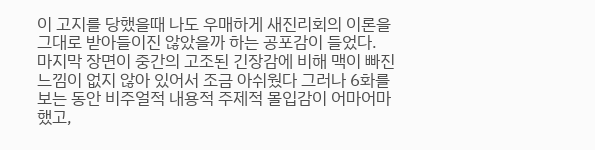이 고지를 당했을때 나도 우매하게 새진리회의 이론을 그대로 받아들이진 않았을까 하는 공포감이 들었다.
마지막 장면이 중간의 고조된 긴장감에 비해 맥이 빠진 느낌이 없지 않아 있어서 조금 아쉬웠다 그러나 6화를 보는 동안 비주얼적 내용적 주제적 몰입감이 어마어마했고,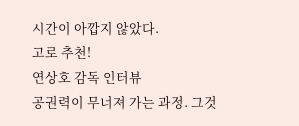시간이 아깝지 않았다.
고로 추천!
연상호 감독 인터뷰
공권력이 무너져 가는 과정. 그것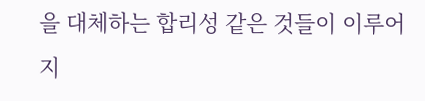을 대체하는 합리성 같은 것들이 이루어지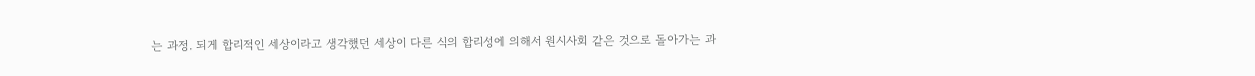는 과정. 되게 합리적인 세상이라고 생각했던 세상이 다른 식의 합리성에 의해서 원시사회 같은 것으로 돌아가는 과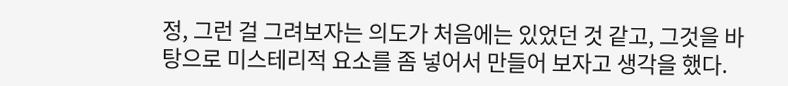정, 그런 걸 그려보자는 의도가 처음에는 있었던 것 같고, 그것을 바탕으로 미스테리적 요소를 좀 넣어서 만들어 보자고 생각을 했다.